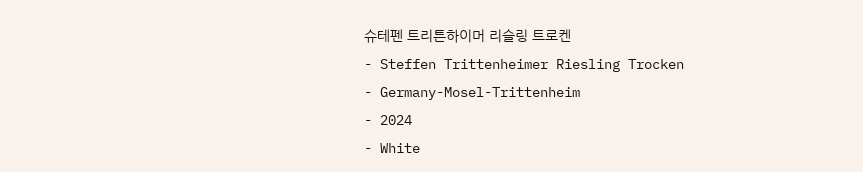슈테펜 트리튼하이머 리슬링 트로켄
- Steffen Trittenheimer Riesling Trocken
- Germany-Mosel-Trittenheim
- 2024
- White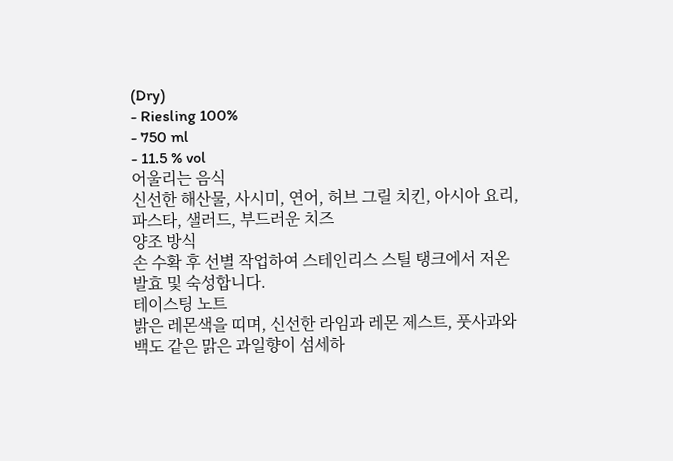(Dry)
- Riesling 100%
- 750 ml
- 11.5 % vol
어울리는 음식
신선한 해산물, 사시미, 연어, 허브 그릴 치킨, 아시아 요리, 파스타, 샐러드, 부드러운 치즈
양조 방식
손 수확 후 선별 작업하여 스테인리스 스틸 탱크에서 저온 발효 및 숙성합니다.
테이스팅 노트
밝은 레몬색을 띠며, 신선한 라임과 레몬 제스트, 풋사과와 백도 같은 맑은 과일향이 섬세하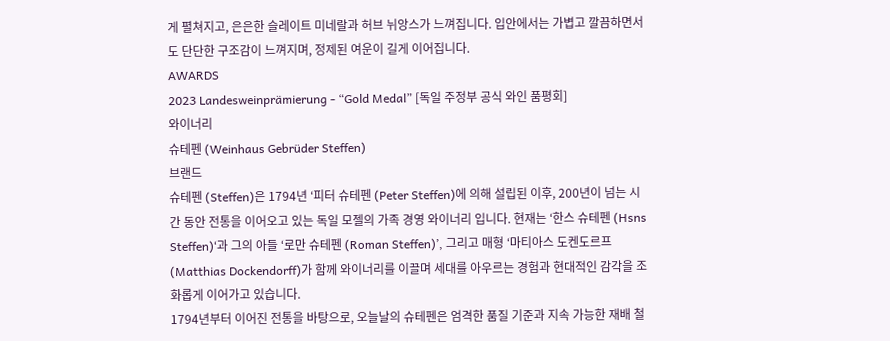게 펼쳐지고, 은은한 슬레이트 미네랄과 허브 뉘앙스가 느껴집니다. 입안에서는 가볍고 깔끔하면서도 단단한 구조감이 느껴지며, 정제된 여운이 길게 이어집니다.
AWARDS
2023 Landesweinprämierung - “Gold Medal” [독일 주정부 공식 와인 품평회]
와이너리
슈테펜 (Weinhaus Gebrüder Steffen)
브랜드
슈테펜 (Steffen)은 1794년 ‘피터 슈테펜 (Peter Steffen)에 의해 설립된 이후, 200년이 넘는 시간 동안 전통을 이어오고 있는 독일 모젤의 가족 경영 와이너리 입니다. 현재는 ‘한스 슈테펜 (Hsns Steffen)‘과 그의 아들 ‘로만 슈테펜 (Roman Steffen)’, 그리고 매형 ‘마티아스 도켄도르프 (Matthias Dockendorff)가 함께 와이너리를 이끌며 세대를 아우르는 경험과 현대적인 감각을 조화롭게 이어가고 있습니다.
1794년부터 이어진 전통을 바탕으로, 오늘날의 슈테펜은 엄격한 품질 기준과 지속 가능한 재배 철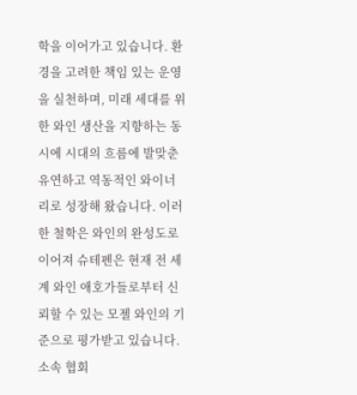학을 이어가고 있습니다. 환경을 고려한 책임 있는 운영을 실천하며, 미래 세대를 위한 와인 생산을 지향하는 동시에 시대의 흐름에 발맞춘 유연하고 역동적인 와이너리로 성장해 왔습니다. 이러한 철학은 와인의 완성도로 이어져 슈테펜은 현재 전 세계 와인 애호가들로부터 신뢰할 수 있는 모젤 와인의 기준으로 평가받고 있습니다.
소속 협회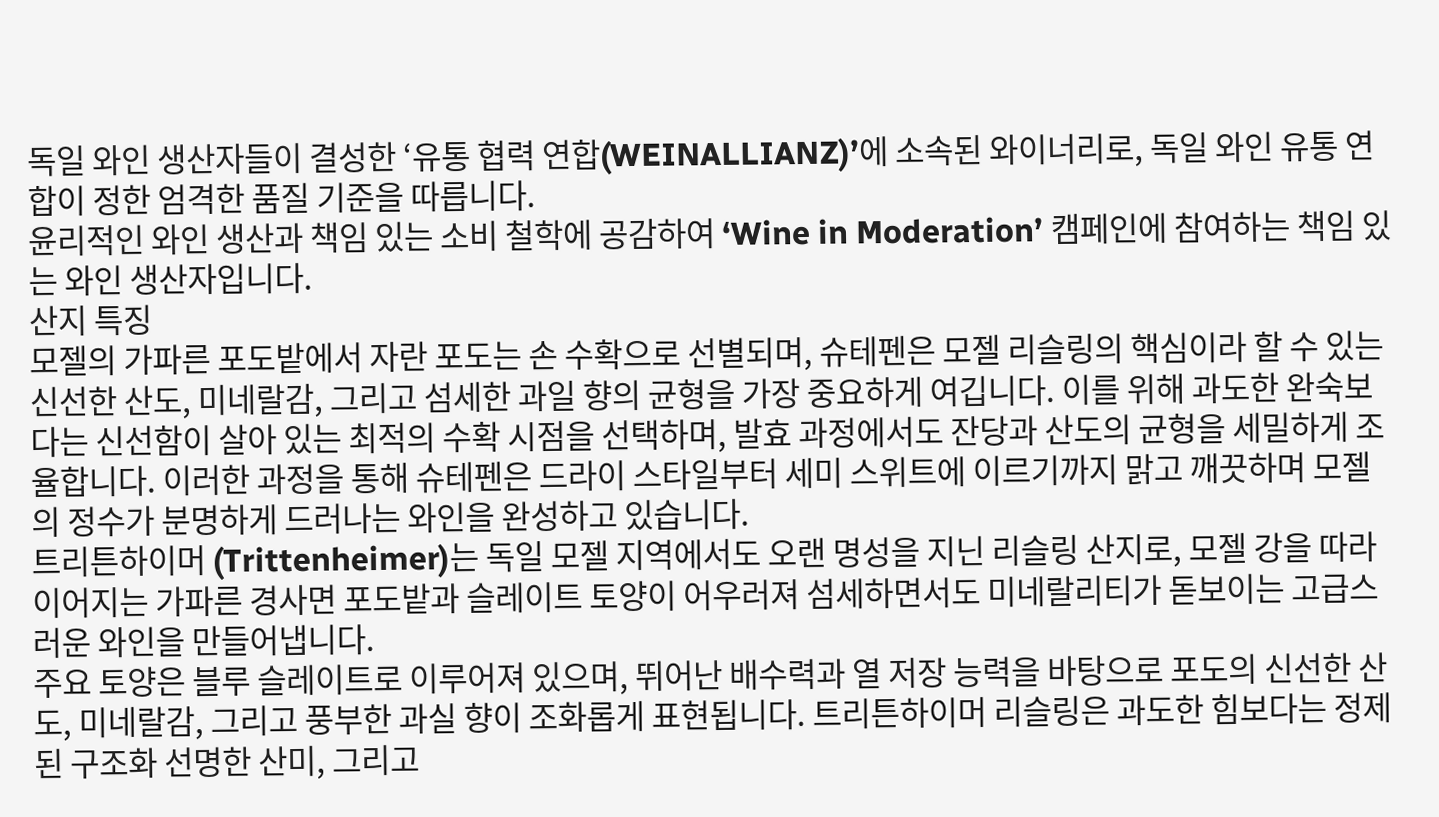독일 와인 생산자들이 결성한 ‘유통 협력 연합(WEINALLIANZ)’에 소속된 와이너리로, 독일 와인 유통 연합이 정한 엄격한 품질 기준을 따릅니다.
윤리적인 와인 생산과 책임 있는 소비 철학에 공감하여 ‘Wine in Moderation’ 캠페인에 참여하는 책임 있는 와인 생산자입니다.
산지 특징
모젤의 가파른 포도밭에서 자란 포도는 손 수확으로 선별되며, 슈테펜은 모젤 리슬링의 핵심이라 할 수 있는 신선한 산도, 미네랄감, 그리고 섬세한 과일 향의 균형을 가장 중요하게 여깁니다. 이를 위해 과도한 완숙보다는 신선함이 살아 있는 최적의 수확 시점을 선택하며, 발효 과정에서도 잔당과 산도의 균형을 세밀하게 조율합니다. 이러한 과정을 통해 슈테펜은 드라이 스타일부터 세미 스위트에 이르기까지 맑고 깨끗하며 모젤의 정수가 분명하게 드러나는 와인을 완성하고 있습니다.
트리튼하이머 (Trittenheimer)는 독일 모젤 지역에서도 오랜 명성을 지닌 리슬링 산지로, 모젤 강을 따라 이어지는 가파른 경사면 포도밭과 슬레이트 토양이 어우러져 섬세하면서도 미네랄리티가 돋보이는 고급스러운 와인을 만들어냅니다.
주요 토양은 블루 슬레이트로 이루어져 있으며, 뛰어난 배수력과 열 저장 능력을 바탕으로 포도의 신선한 산도, 미네랄감, 그리고 풍부한 과실 향이 조화롭게 표현됩니다. 트리튼하이머 리슬링은 과도한 힘보다는 정제된 구조화 선명한 산미, 그리고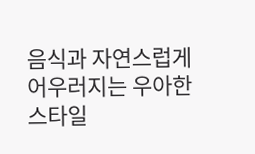음식과 자연스럽게 어우러지는 우아한 스타일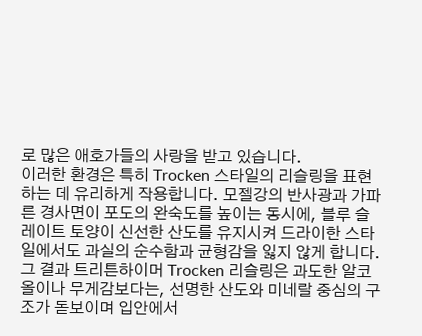로 많은 애호가들의 사랑을 받고 있습니다.
이러한 환경은 특히 Trocken 스타일의 리슬링을 표현하는 데 유리하게 작용합니다. 모젤강의 반사광과 가파른 경사면이 포도의 완숙도를 높이는 동시에, 블루 슬레이트 토양이 신선한 산도를 유지시켜 드라이한 스타일에서도 과실의 순수함과 균형감을 잃지 않게 합니다.
그 결과 트리튼하이머 Trocken 리슬링은 과도한 알코올이나 무게감보다는, 선명한 산도와 미네랄 중심의 구조가 돋보이며 입안에서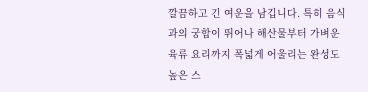깔끔하고 긴 여운을 남깁니다. 특히 음식과의 궁합이 뛰어나 해산물부터 가벼운 육류 요리까지 폭넓게 어울리는 완성도 높은 스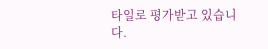타일로 평가받고 있습니다.